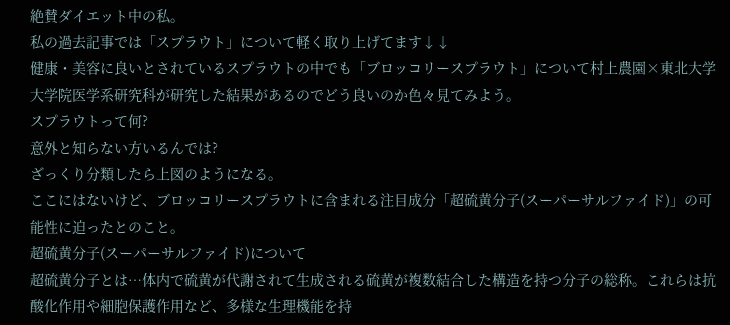絶賛ダイエット中の私。
私の過去記事では「スプラウト」について軽く取り上げてます↓↓
健康・美容に良いとされているスプラウトの中でも「ブロッコリースプラウト」について村上農園×東北大学大学院医学系研究科が研究した結果があるのでどう良いのか色々見てみよう。
スプラウトって何?
意外と知らない方いるんでは?
ざっくり分類したら上図のようになる。
ここにはないけど、ブロッコリースプラウトに含まれる注目成分「超硫黄分子(スーパーサルファイド)」の可能性に迫ったとのこと。
超硫黄分子(スーパーサルファイド)について
超硫黄分子とは…体内で硫黄が代謝されて生成される硫黄が複数結合した構造を持つ分子の総称。これらは抗酸化作用や細胞保護作用など、多様な生理機能を持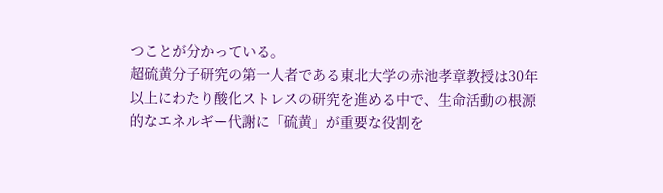つことが分かっている。
超硫黄分子研究の第一人者である東北大学の赤池孝章教授は30年以上にわたり酸化ストレスの研究を進める中で、生命活動の根源的なエネルギー代謝に「硫黄」が重要な役割を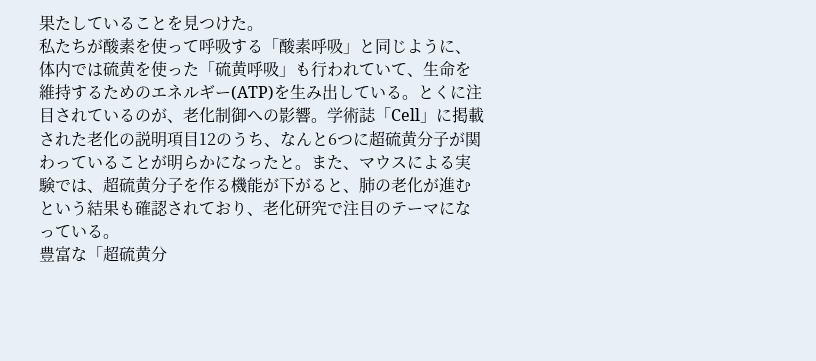果たしていることを見つけた。
私たちが酸素を使って呼吸する「酸素呼吸」と同じように、体内では硫黄を使った「硫黄呼吸」も行われていて、生命を維持するためのエネルギー(ATP)を生み出している。とくに注目されているのが、老化制御への影響。学術誌「Cell」に掲載された老化の説明項目12のうち、なんと6つに超硫黄分子が関わっていることが明らかになったと。また、マウスによる実験では、超硫黄分子を作る機能が下がると、肺の老化が進むという結果も確認されており、老化研究で注目のテーマになっている。
豊富な「超硫黄分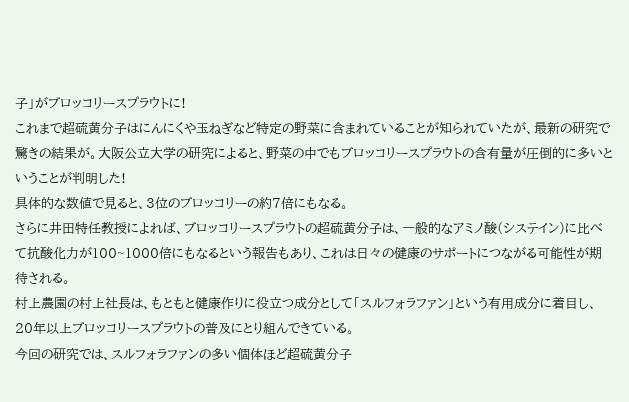子」がブロッコリースプラウトに!
これまで超硫黄分子はにんにくや玉ねぎなど特定の野菜に含まれていることが知られていたが、最新の研究で驚きの結果が。大阪公立大学の研究によると、野菜の中でもブロッコリースプラウトの含有量が圧倒的に多いということが判明した!
具体的な数値で見ると、3位のブロッコリーの約7倍にもなる。
さらに井田特任教授によれば、ブロッコリースプラウトの超硫黄分子は、一般的なアミノ酸(システイン)に比べて抗酸化力が100~1000倍にもなるという報告もあり、これは日々の健康のサポートにつながる可能性が期待される。
村上農園の村上社長は、もともと健康作りに役立つ成分として「スルフォラファン」という有用成分に着目し、20年以上ブロッコリースプラウトの普及にとり組んできている。
今回の研究では、スルフォラファンの多い個体ほど超硫黄分子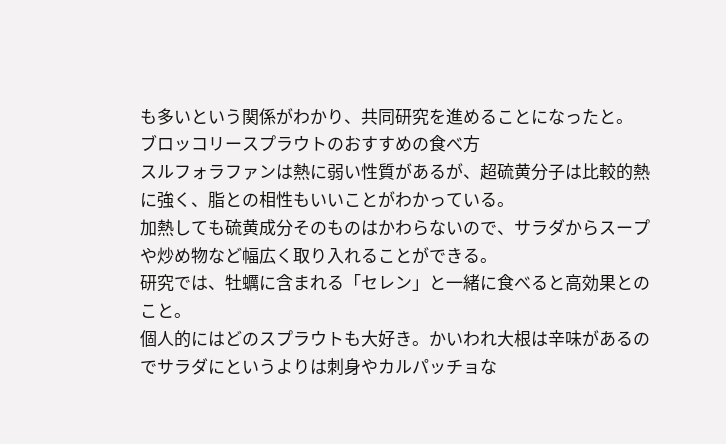も多いという関係がわかり、共同研究を進めることになったと。
ブロッコリースプラウトのおすすめの食べ方
スルフォラファンは熱に弱い性質があるが、超硫黄分子は比較的熱に強く、脂との相性もいいことがわかっている。
加熱しても硫黄成分そのものはかわらないので、サラダからスープや炒め物など幅広く取り入れることができる。
研究では、牡蠣に含まれる「セレン」と一緒に食べると高効果とのこと。
個人的にはどのスプラウトも大好き。かいわれ大根は辛味があるのでサラダにというよりは刺身やカルパッチョな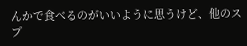んかで食べるのがいいように思うけど、他のスプ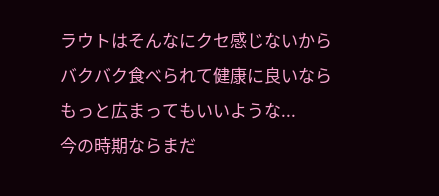ラウトはそんなにクセ感じないからバクバク食べられて健康に良いならもっと広まってもいいような...
今の時期ならまだ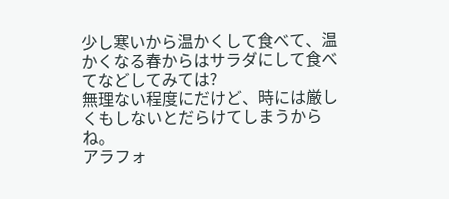少し寒いから温かくして食べて、温かくなる春からはサラダにして食べてなどしてみては?
無理ない程度にだけど、時には厳しくもしないとだらけてしまうからね。
アラフォ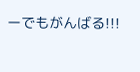ーでもがんばる!!!